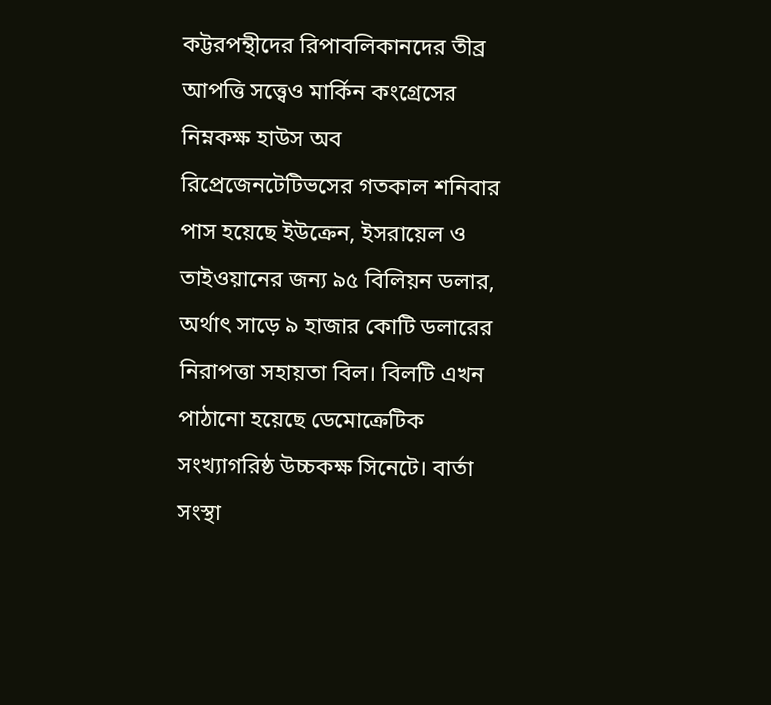কট্টরপন্থীদের রিপাবলিকানদের তীব্র আপত্তি সত্ত্বেও মার্কিন কংগ্রেসের নিম্নকক্ষ হাউস অব রিপ্রেজেনটেটিভসের গতকাল শনিবার পাস হয়েছে ইউক্রেন, ইসরায়েল ও তাইওয়ানের জন্য ৯৫ বিলিয়ন ডলার, অর্থাৎ সাড়ে ৯ হাজার কোটি ডলারের নিরাপত্তা সহায়তা বিল। বিলটি এখন পাঠানো হয়েছে ডেমোক্রেটিক সংখ্যাগরিষ্ঠ উচ্চকক্ষ সিনেটে। বার্তা সংস্থা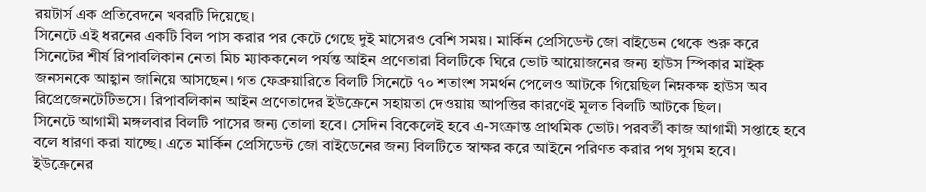রয়টার্স এক প্রতিবেদনে খবরটি দিয়েছে।
সিনেটে এই ধরনের একটি বিল পাস করার পর কেটে গেছে দুই মাসেরও বেশি সময়। মার্কিন প্রেসিডেন্ট জো বাইডেন থেকে শুরু করে সিনেটের শীর্ষ রিপাবলিকান নেতা মিচ ম্যাককনেল পর্যন্ত আইন প্রণেতারা বিলটিকে ঘিরে ভোট আয়োজনের জন্য হাউস স্পিকার মাইক জনসনকে আহ্বান জানিয়ে আসছেন। গত ফেব্রুয়ারিতে বিলটি সিনেটে ৭০ শতাংশ সমর্থন পেলেও আটকে গিয়েছিল নিম্নকক্ষ হাউস অব রিপ্রেজেনটেটিভসে। রিপাবলিকান আইন প্রণেতাদের ইউক্রেনে সহায়তা দেওয়ায় আপত্তির কারণেই মূলত বিলটি আটকে ছিল।
সিনেটে আগামী মঙ্গলবার বিলটি পাসের জন্য তোলা হবে। সেদিন বিকেলেই হবে এ-সংক্রান্ত প্রাথমিক ভোট। পরবর্তী কাজ আগামী সপ্তাহে হবে বলে ধারণা করা যাচ্ছে। এতে মার্কিন প্রেসিডেন্ট জো বাইডেনের জন্য বিলটিতে স্বাক্ষর করে আইনে পরিণত করার পথ সুগম হবে।
ইউক্রেনের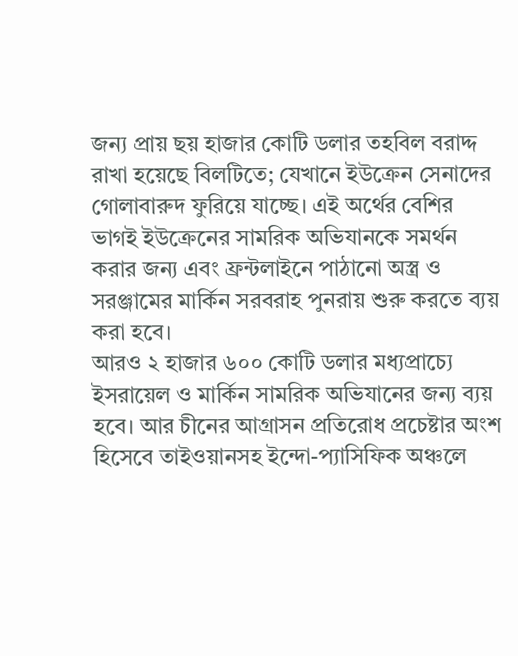জন্য প্রায় ছয় হাজার কোটি ডলার তহবিল বরাদ্দ রাখা হয়েছে বিলটিতে; যেখানে ইউক্রেন সেনাদের গোলাবারুদ ফুরিয়ে যাচ্ছে। এই অর্থের বেশির ভাগই ইউক্রেনের সামরিক অভিযানকে সমর্থন করার জন্য এবং ফ্রন্টলাইনে পাঠানো অস্ত্র ও সরঞ্জামের মার্কিন সরবরাহ পুনরায় শুরু করতে ব্যয় করা হবে।
আরও ২ হাজার ৬০০ কোটি ডলার মধ্যপ্রাচ্যে ইসরায়েল ও মার্কিন সামরিক অভিযানের জন্য ব্যয় হবে। আর চীনের আগ্রাসন প্রতিরোধ প্রচেষ্টার অংশ হিসেবে তাইওয়ানসহ ইন্দো-প্যাসিফিক অঞ্চলে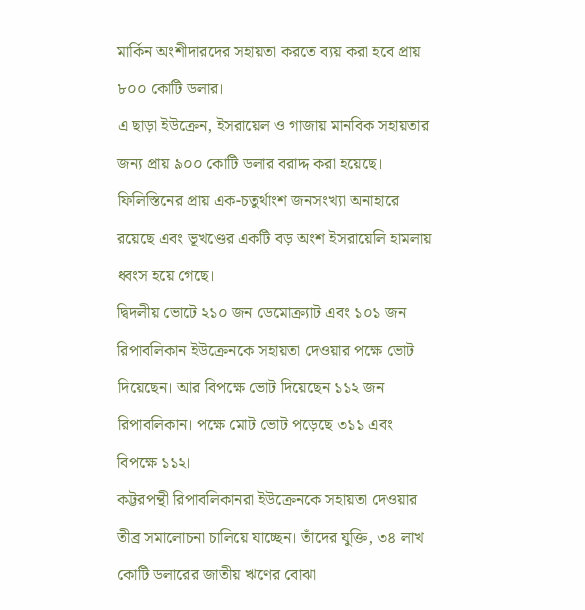মার্কিন অংশীদারদের সহায়তা করতে ব্যয় করা হবে প্রায় ৮০০ কোটি ডলার।
এ ছাড়া ইউক্রেন, ইসরায়েল ও গাজায় মানবিক সহায়তার জন্য প্রায় ৯০০ কোটি ডলার বরাদ্দ করা হয়েছে। ফিলিস্তিনের প্রায় এক-চতুর্থাংশ জনসংখ্যা অনাহারে রয়েছে এবং ভূখণ্ডের একটি বড় অংশ ইসরায়েলি হামলায় ধ্বংস হয়ে গেছে।
দ্বিদলীয় ভোটে ২১০ জন ডেমোক্র্যাট এবং ১০১ জন রিপাবলিকান ইউক্রেনকে সহায়তা দেওয়ার পক্ষে ভোট দিয়েছেন। আর বিপক্ষে ভোট দিয়েছেন ১১২ জন রিপাবলিকান। পক্ষে মোট ভোট পড়েছে ৩১১ এবং বিপক্ষে ১১২।
কট্টরপন্থী রিপাবলিকানরা ইউক্রেনকে সহায়তা দেওয়ার তীব্র সমালোচনা চালিয়ে যাচ্ছেন। তাঁদের যুক্তি, ৩৪ লাখ কোটি ডলারের জাতীয় ঋণের বোঝা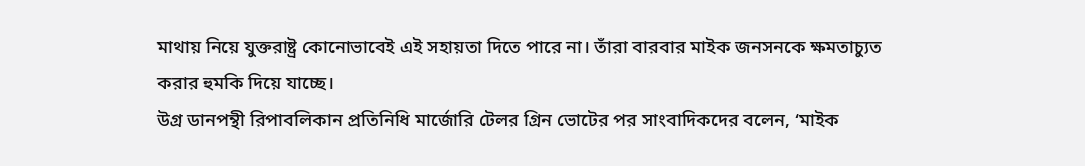মাথায় নিয়ে যুক্তরাষ্ট্র কোনোভাবেই এই সহায়তা দিতে পারে না। তাঁরা বারবার মাইক জনসনকে ক্ষমতাচ্যুত করার হুমকি দিয়ে যাচ্ছে।
উগ্র ডানপন্থী রিপাবলিকান প্রতিনিধি মার্জোরি টেলর গ্রিন ভোটের পর সাংবাদিকদের বলেন, ‘মাইক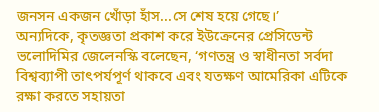জনসন একজন খোঁড়া হাঁস...সে শেষ হয়ে গেছে।’
অন্যদিকে, কৃতজ্ঞতা প্রকাশ করে ইউক্রেনের প্রেসিডেন্ট ভলোদিমির জেলেনস্কি বলেছেন, ‘গণতন্ত্র ও স্বাধীনতা সর্বদা বিশ্বব্যাপী তাৎপর্যপূর্ণ থাকবে এবং যতক্ষণ আমেরিকা এটিকে রক্ষা করতে সহায়তা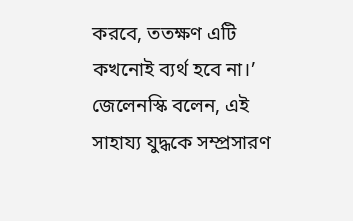করবে, ততক্ষণ এটি কখনোই ব্যর্থ হবে না।’
জেলেনস্কি বলেন, এই সাহায্য যুদ্ধকে সম্প্রসারণ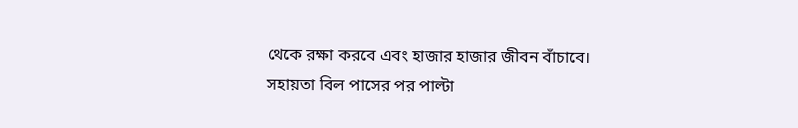থেকে রক্ষা করবে এবং হাজার হাজার জীবন বাঁচাবে।
সহায়তা বিল পাসের পর পাল্টা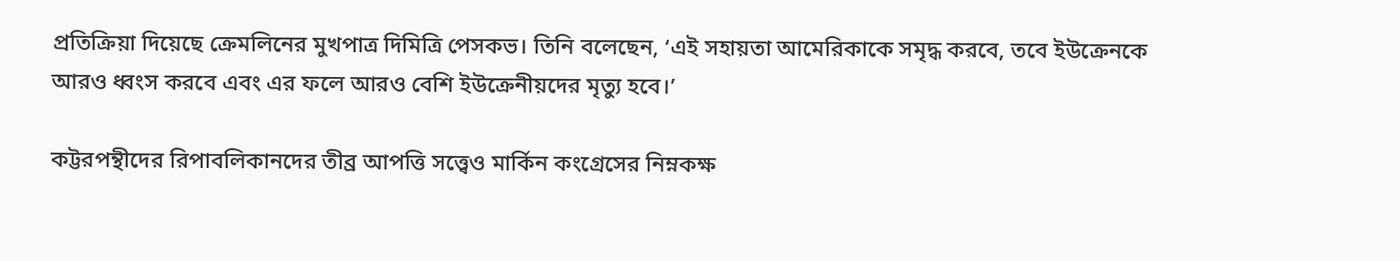প্রতিক্রিয়া দিয়েছে ক্রেমলিনের মুখপাত্র দিমিত্রি পেসকভ। তিনি বলেছেন, ‘এই সহায়তা আমেরিকাকে সমৃদ্ধ করবে, তবে ইউক্রেনকে আরও ধ্বংস করবে এবং এর ফলে আরও বেশি ইউক্রেনীয়দের মৃত্যু হবে।’

কট্টরপন্থীদের রিপাবলিকানদের তীব্র আপত্তি সত্ত্বেও মার্কিন কংগ্রেসের নিম্নকক্ষ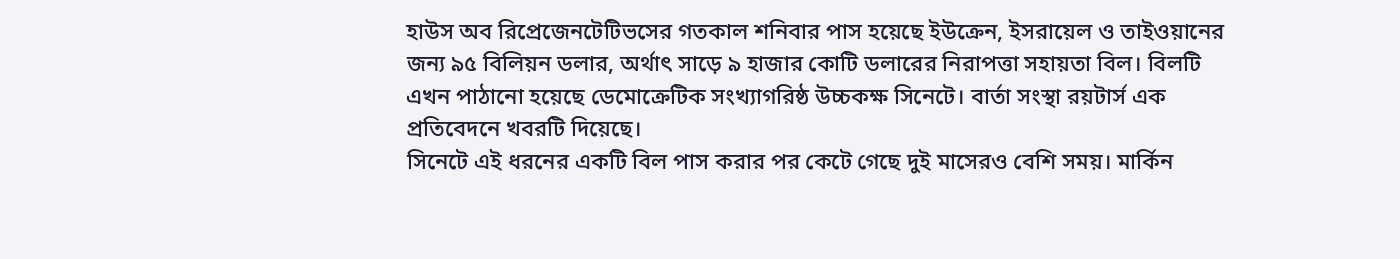হাউস অব রিপ্রেজেনটেটিভসের গতকাল শনিবার পাস হয়েছে ইউক্রেন, ইসরায়েল ও তাইওয়ানের জন্য ৯৫ বিলিয়ন ডলার, অর্থাৎ সাড়ে ৯ হাজার কোটি ডলারের নিরাপত্তা সহায়তা বিল। বিলটি এখন পাঠানো হয়েছে ডেমোক্রেটিক সংখ্যাগরিষ্ঠ উচ্চকক্ষ সিনেটে। বার্তা সংস্থা রয়টার্স এক প্রতিবেদনে খবরটি দিয়েছে।
সিনেটে এই ধরনের একটি বিল পাস করার পর কেটে গেছে দুই মাসেরও বেশি সময়। মার্কিন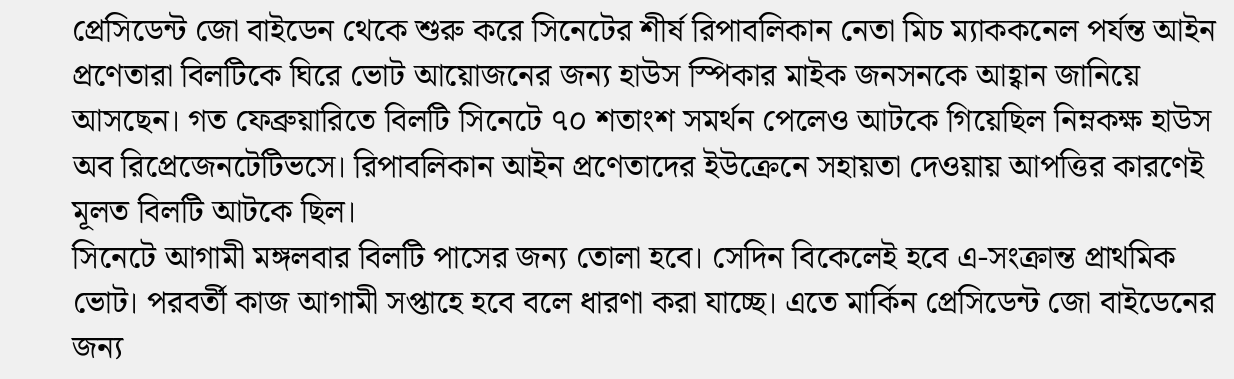প্রেসিডেন্ট জো বাইডেন থেকে শুরু করে সিনেটের শীর্ষ রিপাবলিকান নেতা মিচ ম্যাককনেল পর্যন্ত আইন প্রণেতারা বিলটিকে ঘিরে ভোট আয়োজনের জন্য হাউস স্পিকার মাইক জনসনকে আহ্বান জানিয়ে আসছেন। গত ফেব্রুয়ারিতে বিলটি সিনেটে ৭০ শতাংশ সমর্থন পেলেও আটকে গিয়েছিল নিম্নকক্ষ হাউস অব রিপ্রেজেনটেটিভসে। রিপাবলিকান আইন প্রণেতাদের ইউক্রেনে সহায়তা দেওয়ায় আপত্তির কারণেই মূলত বিলটি আটকে ছিল।
সিনেটে আগামী মঙ্গলবার বিলটি পাসের জন্য তোলা হবে। সেদিন বিকেলেই হবে এ-সংক্রান্ত প্রাথমিক ভোট। পরবর্তী কাজ আগামী সপ্তাহে হবে বলে ধারণা করা যাচ্ছে। এতে মার্কিন প্রেসিডেন্ট জো বাইডেনের জন্য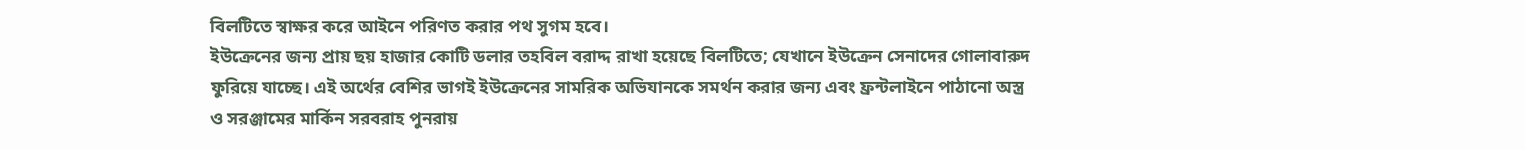বিলটিতে স্বাক্ষর করে আইনে পরিণত করার পথ সুগম হবে।
ইউক্রেনের জন্য প্রায় ছয় হাজার কোটি ডলার তহবিল বরাদ্দ রাখা হয়েছে বিলটিতে; যেখানে ইউক্রেন সেনাদের গোলাবারুদ ফুরিয়ে যাচ্ছে। এই অর্থের বেশির ভাগই ইউক্রেনের সামরিক অভিযানকে সমর্থন করার জন্য এবং ফ্রন্টলাইনে পাঠানো অস্ত্র ও সরঞ্জামের মার্কিন সরবরাহ পুনরায়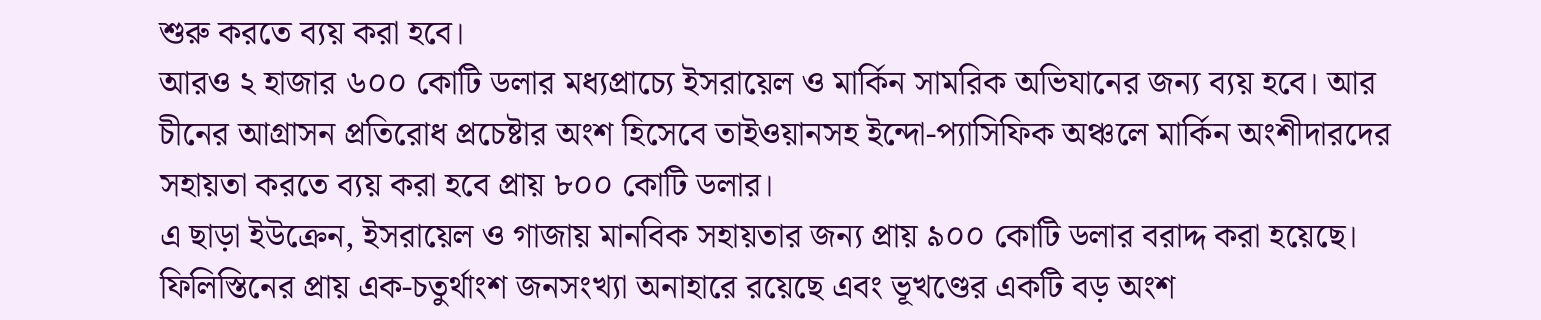শুরু করতে ব্যয় করা হবে।
আরও ২ হাজার ৬০০ কোটি ডলার মধ্যপ্রাচ্যে ইসরায়েল ও মার্কিন সামরিক অভিযানের জন্য ব্যয় হবে। আর চীনের আগ্রাসন প্রতিরোধ প্রচেষ্টার অংশ হিসেবে তাইওয়ানসহ ইন্দো-প্যাসিফিক অঞ্চলে মার্কিন অংশীদারদের সহায়তা করতে ব্যয় করা হবে প্রায় ৮০০ কোটি ডলার।
এ ছাড়া ইউক্রেন, ইসরায়েল ও গাজায় মানবিক সহায়তার জন্য প্রায় ৯০০ কোটি ডলার বরাদ্দ করা হয়েছে। ফিলিস্তিনের প্রায় এক-চতুর্থাংশ জনসংখ্যা অনাহারে রয়েছে এবং ভূখণ্ডের একটি বড় অংশ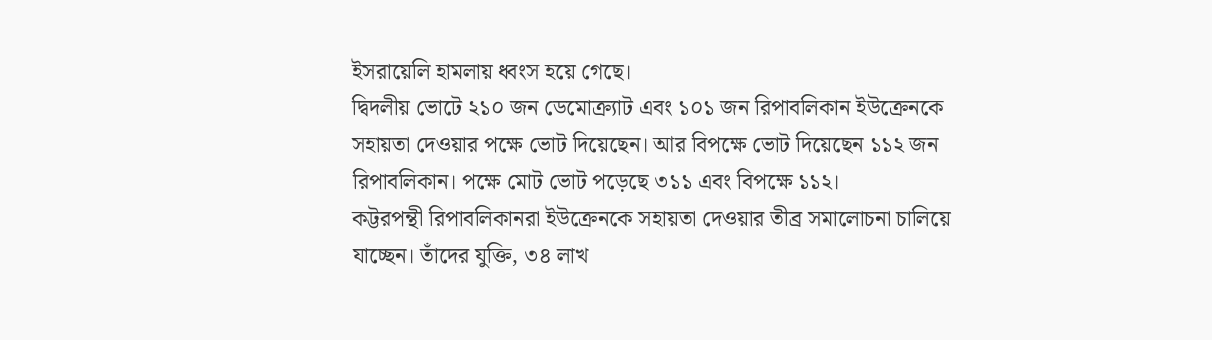ইসরায়েলি হামলায় ধ্বংস হয়ে গেছে।
দ্বিদলীয় ভোটে ২১০ জন ডেমোক্র্যাট এবং ১০১ জন রিপাবলিকান ইউক্রেনকে সহায়তা দেওয়ার পক্ষে ভোট দিয়েছেন। আর বিপক্ষে ভোট দিয়েছেন ১১২ জন রিপাবলিকান। পক্ষে মোট ভোট পড়েছে ৩১১ এবং বিপক্ষে ১১২।
কট্টরপন্থী রিপাবলিকানরা ইউক্রেনকে সহায়তা দেওয়ার তীব্র সমালোচনা চালিয়ে যাচ্ছেন। তাঁদের যুক্তি, ৩৪ লাখ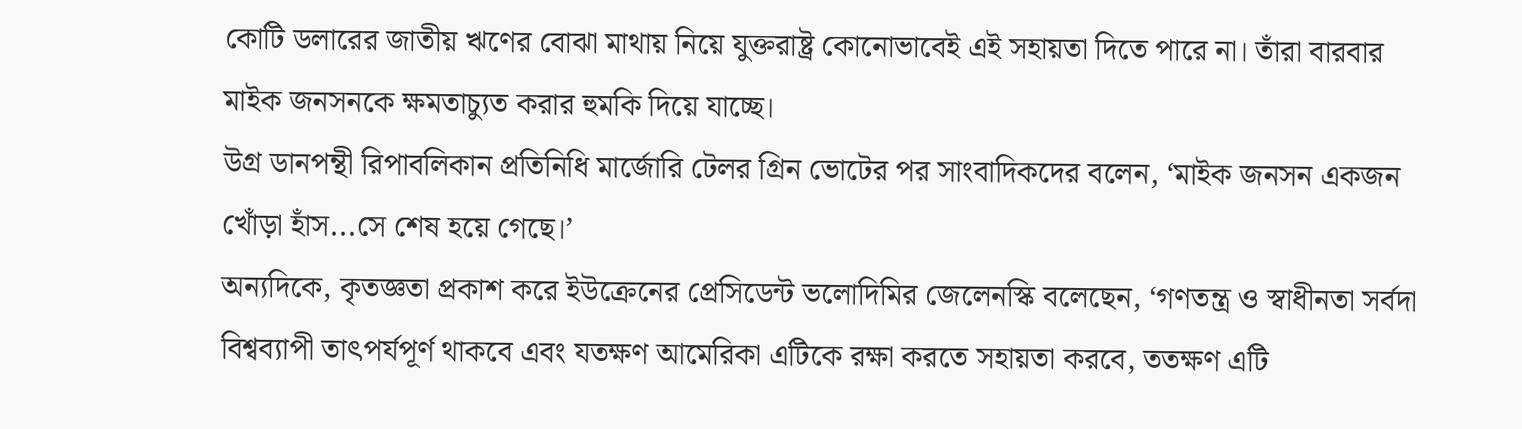কোটি ডলারের জাতীয় ঋণের বোঝা মাথায় নিয়ে যুক্তরাষ্ট্র কোনোভাবেই এই সহায়তা দিতে পারে না। তাঁরা বারবার মাইক জনসনকে ক্ষমতাচ্যুত করার হুমকি দিয়ে যাচ্ছে।
উগ্র ডানপন্থী রিপাবলিকান প্রতিনিধি মার্জোরি টেলর গ্রিন ভোটের পর সাংবাদিকদের বলেন, ‘মাইক জনসন একজন খোঁড়া হাঁস...সে শেষ হয়ে গেছে।’
অন্যদিকে, কৃতজ্ঞতা প্রকাশ করে ইউক্রেনের প্রেসিডেন্ট ভলোদিমির জেলেনস্কি বলেছেন, ‘গণতন্ত্র ও স্বাধীনতা সর্বদা বিশ্বব্যাপী তাৎপর্যপূর্ণ থাকবে এবং যতক্ষণ আমেরিকা এটিকে রক্ষা করতে সহায়তা করবে, ততক্ষণ এটি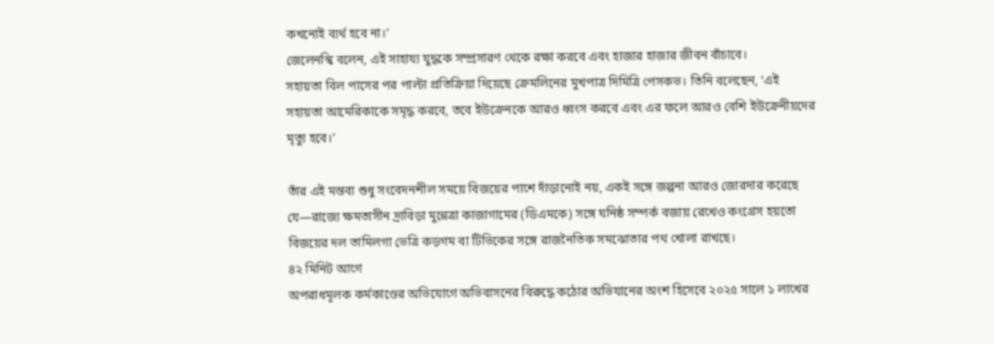কখনোই ব্যর্থ হবে না।’
জেলেনস্কি বলেন, এই সাহায্য যুদ্ধকে সম্প্রসারণ থেকে রক্ষা করবে এবং হাজার হাজার জীবন বাঁচাবে।
সহায়তা বিল পাসের পর পাল্টা প্রতিক্রিয়া দিয়েছে ক্রেমলিনের মুখপাত্র দিমিত্রি পেসকভ। তিনি বলেছেন, ‘এই সহায়তা আমেরিকাকে সমৃদ্ধ করবে, তবে ইউক্রেনকে আরও ধ্বংস করবে এবং এর ফলে আরও বেশি ইউক্রেনীয়দের মৃত্যু হবে।’

তাঁর এই মন্তব্য শুধু সংবেদনশীল সময়ে বিজয়ের পাশে দাঁড়ানোই নয়, একই সঙ্গে জল্পনা আরও জোরদার করেছে যে—রাজ্যে ক্ষমতাসীন দ্রাবিড়া মুন্নেত্রা কাজাগামের (ডিএমকে) সঙ্গে ঘনিষ্ঠ সম্পর্ক বজায় রেখেও কংগ্রেস হয়তো বিজয়ের দল তামিলগা ভেত্রি কড়গম বা টিভিকের সঙ্গে রাজনৈতিক সমঝোতার পথ খোলা রাখছে।
৪২ মিনিট আগে
অপরাধমূলক কর্মকাণ্ডের অভিযোগে অভিবাসনের বিরুদ্ধে কঠোর অভিযানের অংশ হিসেবে ২০২৫ সালে ১ লাখের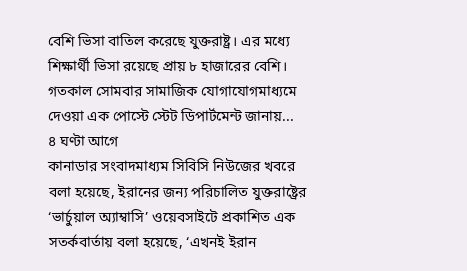বেশি ভিসা বাতিল করেছে যুক্তরাষ্ট্র। এর মধ্যে শিক্ষার্থী ভিসা রয়েছে প্রায় ৮ হাজারের বেশি। গতকাল সোমবার সামাজিক যোগাযোগমাধ্যমে দেওয়া এক পোস্টে স্টেট ডিপার্টমেন্ট জানায়...
৪ ঘণ্টা আগে
কানাডার সংবাদমাধ্যম সিবিসি নিউজের খবরে বলা হয়েছে, ইরানের জন্য পরিচালিত যুক্তরাষ্ট্রের ‘ভার্চুয়াল অ্যাম্বাসি’ ওয়েবসাইটে প্রকাশিত এক সতর্কবার্তায় বলা হয়েছে, ‘এখনই ইরান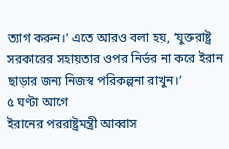ত্যাগ করুন।’ এতে আরও বলা হয়, ‘যুক্তরাষ্ট্র সরকারের সহায়তার ওপর নির্ভর না করে ইরান ছাড়ার জন্য নিজস্ব পরিকল্পনা রাখুন।’
৫ ঘণ্টা আগে
ইরানের পররাষ্ট্রমন্ত্রী আব্বাস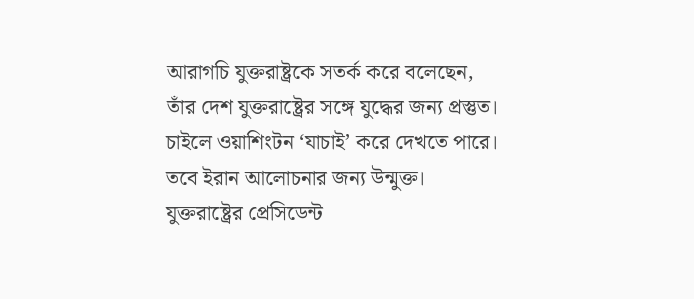আরাগচি যুক্তরাষ্ট্রকে সতর্ক করে বলেছেন, তাঁর দেশ যুক্তরাষ্ট্রের সঙ্গে যুদ্ধের জন্য প্রস্তুত। চাইলে ওয়াশিংটন ‘যাচাই’ করে দেখতে পারে। তবে ইরান আলোচনার জন্য উন্মুক্ত। যুক্তরাষ্ট্রের প্রেসিডেন্ট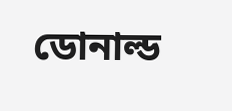ডোনাল্ড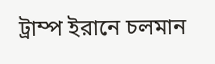ট্রাম্প ইরানে চলমান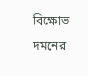বিক্ষোভ দমনের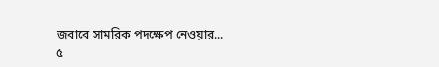জবাবে সামরিক পদক্ষেপ নেওয়ার...
৫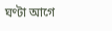ঘণ্টা আগে